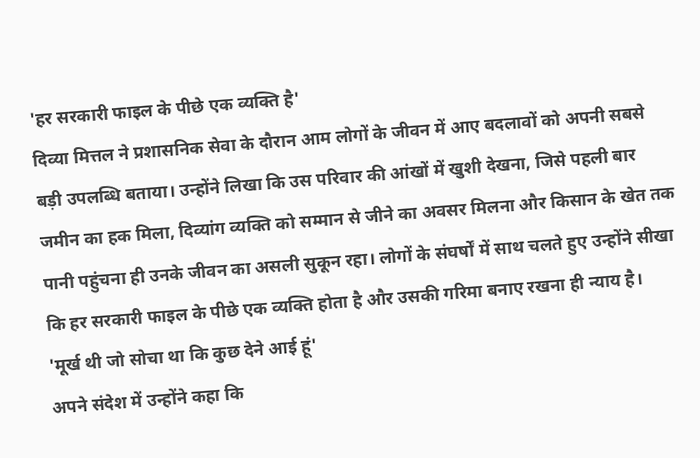'हर सरकारी फाइल के पीछे एक व्यक्ति है'
दिव्या मित्तल ने प्रशासनिक सेवा के दौरान आम लोगों के जीवन में आए बदलावों को अपनी सबसे बड़ी उपलब्धि बताया। उन्होंने लिखा कि उस परिवार की आंखों में खुशी देखना, जिसे पहली बार जमीन का हक मिला, दिव्यांग व्यक्ति को सम्मान से जीने का अवसर मिलना और किसान के खेत तक पानी पहुंचना ही उनके जीवन का असली सुकून रहा। लोगों के संघर्षों में साथ चलते हुए उन्होंने सीखा कि हर सरकारी फाइल के पीछे एक व्यक्ति होता है और उसकी गरिमा बनाए रखना ही न्याय है।
'मूर्ख थी जो सोचा था कि कुछ देने आई हूं'
अपने संदेश में उन्होंने कहा कि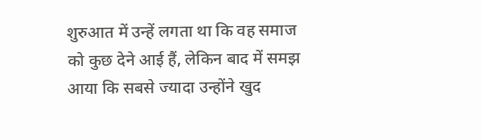शुरुआत में उन्हें लगता था कि वह समाज को कुछ देने आई हैं, लेकिन बाद में समझ आया कि सबसे ज्यादा उन्होंने खुद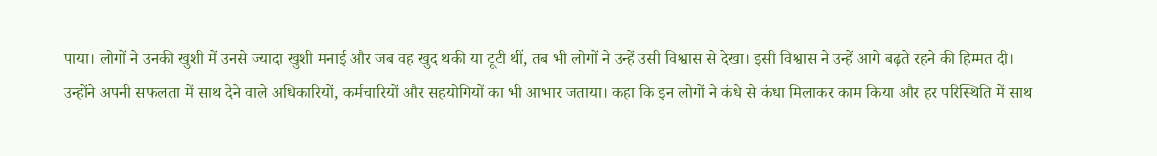पाया। लोगों ने उनकी खुशी में उनसे ज्यादा खुशी मनाई और जब वह खुद थकी या टूटी थीं, तब भी लोगों ने उन्हें उसी विश्वास से देखा। इसी विश्वास ने उन्हें आगे बढ़ते रहने की हिम्मत दी।
उन्होंने अपनी सफलता में साथ देने वाले अधिकारियों, कर्मचारियों और सहयोगियों का भी आभार जताया। कहा कि इन लोगों ने कंधे से कंधा मिलाकर काम किया और हर परिस्थिति में साथ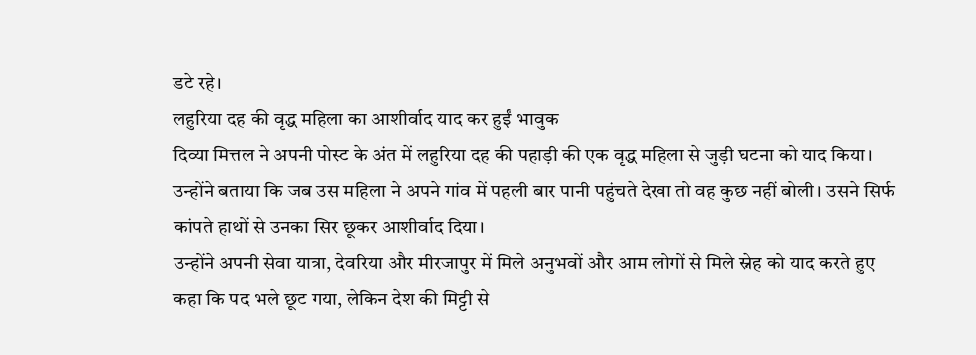डटे रहे।
लहुरिया दह की वृद्ध महिला का आशीर्वाद याद कर हुईं भावुक
दिव्या मित्तल ने अपनी पोस्ट के अंत में लहुरिया दह की पहाड़ी की एक वृद्ध महिला से जुड़ी घटना को याद किया। उन्होंने बताया कि जब उस महिला ने अपने गांव में पहली बार पानी पहुंचते देखा तो वह कुछ नहीं बोली। उसने सिर्फ कांपते हाथों से उनका सिर छूकर आशीर्वाद दिया।
उन्होंने अपनी सेवा यात्रा, देवरिया और मीरजापुर में मिले अनुभवों और आम लोगों से मिले स्नेह को याद करते हुए कहा कि पद भले छूट गया, लेकिन देश की मिट्टी से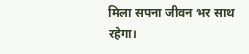मिला सपना जीवन भर साथ रहेगा।